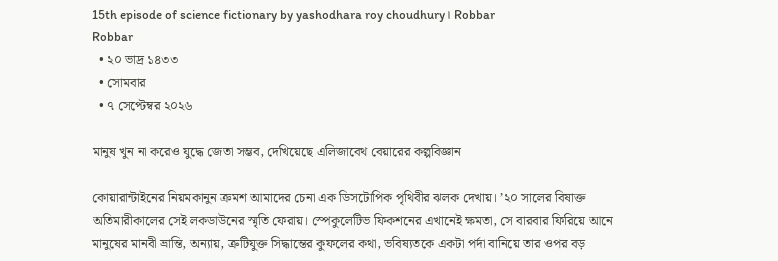15th episode of science fictionary by yashodhara roy choudhury। Robbar
Robbar
  • ২০ ভাদ্র ১৪৩৩
  • সোমবার
  • ৭ সেপ্টেম্বর ২০২৬

মানুষ খুন না করেও যুদ্ধে জেতা সম্ভব, দেখিয়েছে এলিজাবেথ বেয়ারের কল্পবিজ্ঞান

কোয়ারান্টাইনের নিয়মকানুন ক্রমশ আমাদের চেনা এক ডিসটোপিক পৃথিবীর ঝলক দেখায়। ’২০ সালের বিষাক্ত অতিমারীকালের সেই লকডাউনের স্মৃতি ফেরায়। স্পেকুলেটিভ ফিকশনের এখানেই ক্ষমতা, সে বারবার ফিরিয়ে আনে মানুষের মানবী ভ্রান্তি, অন্যায়, ত্রুটিযুক্ত সিদ্ধান্তের কুফলের কথা, ভবিষ্যতকে একটা পর্দা বানিয়ে তার ওপর বড়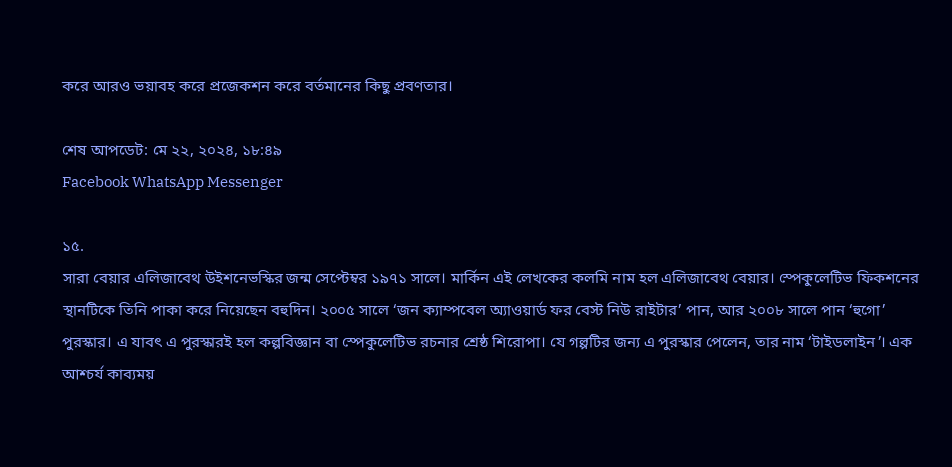করে আরও ভয়াবহ করে প্রজেকশন করে বর্তমানের কিছু প্রবণতার।

শেষ আপডেট: মে ২২, ২০২৪, ১৮:৪৯
Facebook WhatsApp Messenger

১৫.
সারা বেয়ার এলিজাবেথ উইশনেভস্কির জন্ম সেপ্টেম্বর ১৯৭১ সালে। মার্কিন এই লেখকের কলমি নাম হল এলিজাবেথ বেয়ার। স্পেকুলেটিভ ফিকশনের স্থানটিকে তিনি পাকা করে নিয়েছেন বহুদিন। ২০০৫ সালে ‘জন ক্যাম্পবেল অ্যাওয়ার্ড ফর বেস্ট নিউ রাইটার’ পান, আর ২০০৮ সালে পান ‘হুগো’ পুরস্কার। এ যাবৎ এ পুরস্কারই হল কল্পবিজ্ঞান বা স্পেকুলেটিভ রচনার শ্রেষ্ঠ শিরোপা। যে গল্পটির জন্য এ পুরস্কার পেলেন, তার নাম ‘টাইডলাইন’। এক আশ্চর্য কাব্যময়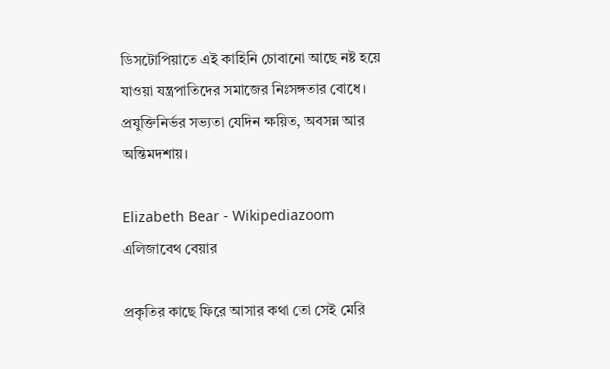ডিসটোপিয়াতে এই কাহিনি চোবানো আছে নষ্ট হয়ে যাওয়া যন্ত্রপাতিদের সমাজের নিঃসঙ্গতার বোধে। প্রযুক্তিনির্ভর সভ্যতা যেদিন ক্ষয়িত, অবসন্ন আর অন্তিমদশায়।

Elizabeth Bear - Wikipediazoom
এলিজাবেথ বেয়ার

প্রকৃতির কাছে ফিরে আসার কথা তো সেই মেরি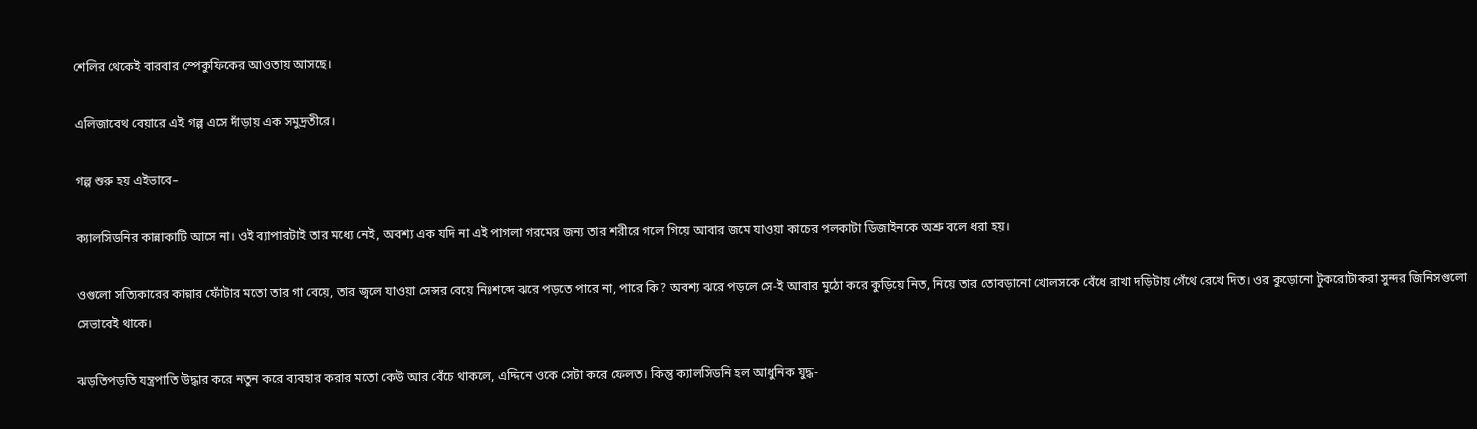শেলির থেকেই বারবার স্পেকুফিকের আওতায় আসছে।

এলিজাবেথ বেয়ারে এই গল্প এসে দাঁড়ায় এক সমুদ্রতীরে।

গল্প শুরু হয় এইভাবে–

ক্যালসিডনির কান্নাকাটি আসে না। ওই ব্যাপারটাই তার মধ্যে নেই, অবশ্য এক যদি না এই পাগলা গরমের জন্য তার শরীরে গলে গিয়ে আবার জমে যাওয়া কাচের পলকাটা ডিজাইনকে অশ্রু বলে ধরা হয়।

ওগুলো সত্যিকারের কান্নার ফোঁটার মতো তার গা বেয়ে, তার জ্বলে যাওয়া সেন্সর বেয়ে নিঃশব্দে ঝরে পড়তে পারে না, পারে কি? অবশ্য ঝরে পড়লে সে-ই আবার মুঠো করে কুড়িয়ে নিত, নিয়ে তার তোবড়ানো খোলসকে বেঁধে রাখা দড়িটায় গেঁথে রেখে দিত। ওর কুড়োনো টুকরোটাকরা সুন্দর জিনিসগুলো সেভাবেই থাকে।

ঝড়তিপড়তি যন্ত্রপাতি উদ্ধার করে নতুন করে ব্যবহার করার মতো কেউ আর বেঁচে থাকলে, এদ্দিনে ওকে সেটা করে ফেলত। কিন্তু ক্যালসিডনি হল আধুনিক যুদ্ধ-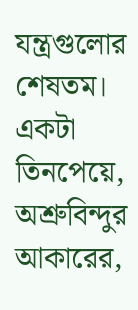যন্ত্রগুলোর শেষতম। একটা তিনপেয়ে, অশ্রুবিন্দুর আকারের,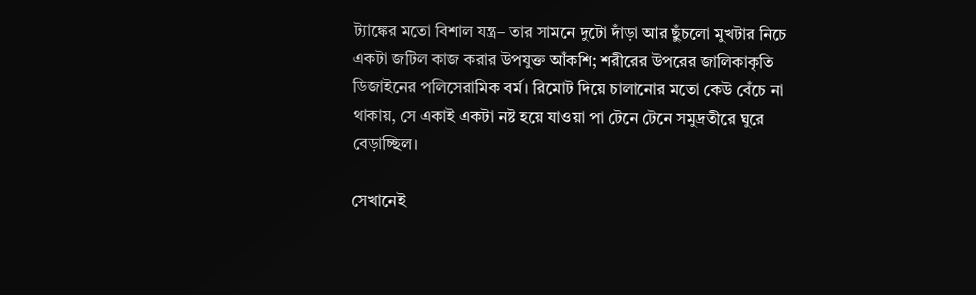ট্যাঙ্কের মতো বিশাল যন্ত্র– তার সামনে দুটো দাঁড়া আর ছুঁচলো মুখটার নিচে একটা জটিল কাজ করার উপযুক্ত আঁকশি; শরীরের উপরের জালিকাকৃতি ডিজাইনের পলিসেরামিক বর্ম। রিমোট দিয়ে চালানোর মতো কেউ বেঁচে না থাকায়, সে একাই একটা নষ্ট হয়ে যাওয়া পা টেনে টেনে সমুদ্রতীরে ঘুরে বেড়াচ্ছিল।

সেখানেই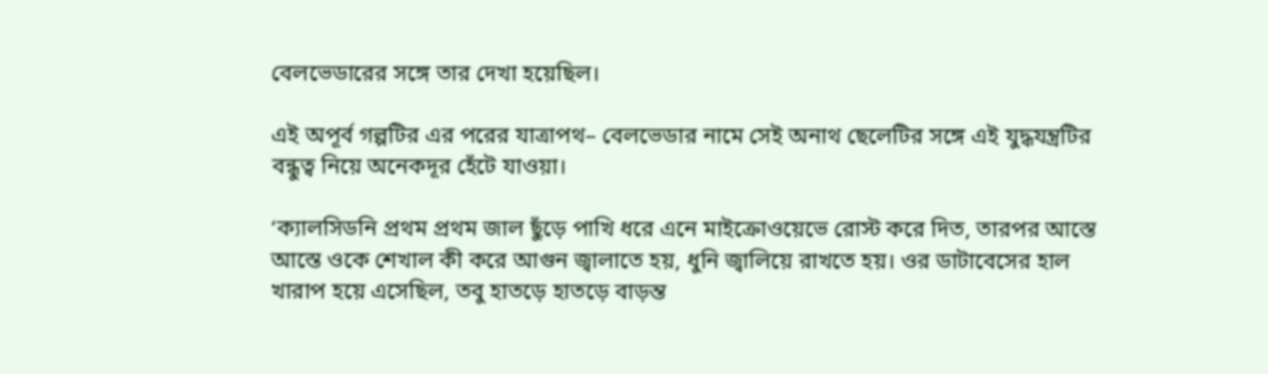বেলভেডারের সঙ্গে তার দেখা হয়েছিল।

এই অপূর্ব গল্পটির এর পরের যাত্রাপথ– বেলভেডার নামে সেই অনাথ ছেলেটির সঙ্গে এই যুদ্ধযন্ত্রটির বন্ধুত্ব নিয়ে অনেকদূর হেঁটে যাওয়া।

‘ক্যালসিডনি প্রথম প্রথম জাল ছুঁড়ে পাখি ধরে এনে মাইক্রোওয়েভে রোস্ট করে দিত, তারপর আস্তে আস্তে ওকে শেখাল কী করে আগুন জ্বালাতে হয়, ধুনি জ্বালিয়ে রাখতে হয়। ওর ডাটাবেসের হাল খারাপ হয়ে এসেছিল, তবু হাতড়ে হাতড়ে বাড়ন্ত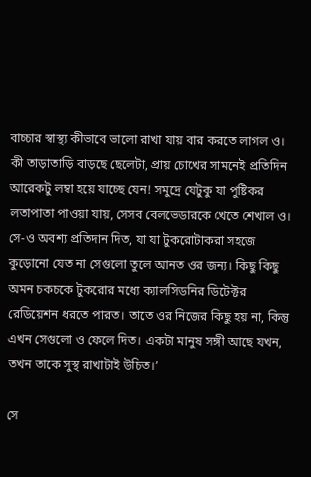বাচ্চার স্বাস্থ্য কীভাবে ভালো রাখা যায় বার করতে লাগল ও। কী তাড়াতাড়ি বাড়ছে ছেলেটা, প্রায় চোখের সামনেই প্রতিদিন আরেকটু লম্বা হয়ে যাচ্ছে যেন! সমুদ্রে যেটুকু যা পুষ্টিকর লতাপাতা পাওয়া যায়, সেসব বেলভেডারকে খেতে শেখাল ও। সে-ও অবশ্য প্রতিদান দিত, যা যা টুকরোটাকরা সহজে কুড়োনো যেত না সেগুলো তুলে আনত ওর জন্য। কিছু কিছু অমন চকচকে টুকরোর মধ্যে ক্যালসিডনির ডিটেক্টর রেডিয়েশন ধরতে পারত। তাতে ওর নিজের কিছু হয় না, কিন্তু এখন সেগুলো ও ফেলে দিত। একটা মানুষ সঙ্গী আছে যখন, তখন তাকে সুস্থ রাখাটাই উচিত।’

সে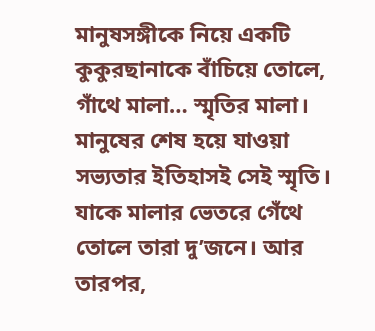মানুষসঙ্গীকে নিয়ে একটি কুকুরছানাকে বাঁচিয়ে তোলে, গাঁথে মালা… স্মৃতির মালা। মানুষের শেষ হয়ে যাওয়া সভ্যতার ইতিহাসই সেই স্মৃতি। যাকে মালার ভেতরে গেঁথে তোলে তারা দু’জনে। আর তারপর,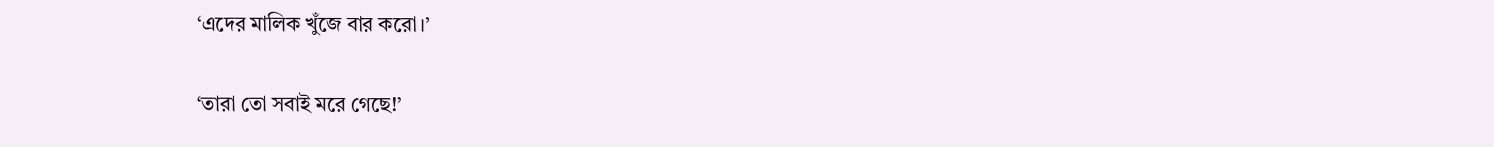‘এদের মালিক খুঁজে বার করো।’

‘তারা তো সবাই মরে গেছে!’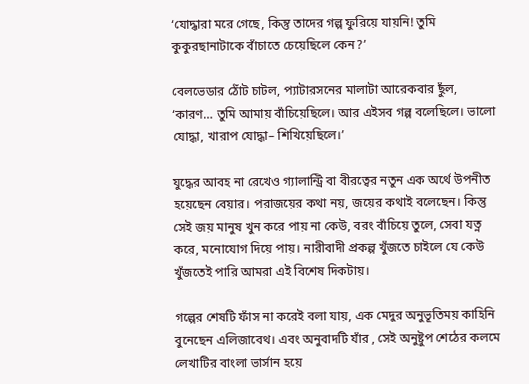‘যোদ্ধারা মরে গেছে, কিন্তু তাদের গল্প ফুরিয়ে যায়নি! তুমি কুকুরছানাটাকে বাঁচাতে চেয়েছিলে কেন?’

বেলভেডার ঠোঁট চাটল, প্যাটারসনের মালাটা আরেকবার ছুঁল, ‘কারণ… তুমি আমায় বাঁচিয়েছিলে। আর এইসব গল্প বলেছিলে। ভালো যোদ্ধা, খারাপ যোদ্ধা– শিখিয়েছিলে।’

যুদ্ধের আবহ না রেখেও গ্যালান্ট্রি বা বীরত্বের নতুন এক অর্থে উপনীত হয়েছেন বেয়ার। পরাজয়ের কথা নয়, জয়ের কথাই বলেছেন। কিন্তু সেই জয় মানুষ খুন করে পায় না কেউ, বরং বাঁচিয়ে তুলে, সেবা যত্ন করে, মনোযোগ দিয়ে পায়। নারীবাদী প্রকল্প খুঁজতে চাইলে যে কেউ খুঁজতেই পারি আমরা এই বিশেষ দিকটায়।

গল্পের শেষটি ফাঁস না করেই বলা যায়, এক মেদুর অনুভূতিময় কাহিনি বুনেছেন এলিজাবেথ। এবং অনুবাদটি যাঁর , সেই অনুষ্টুপ শেঠের কলমে লেখাটির বাংলা ভার্সান হয়ে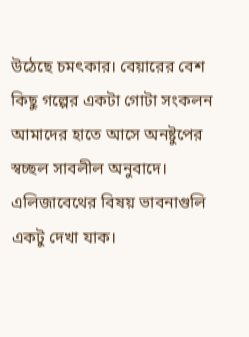উঠেছে চমৎকার। বেয়ারের বেশ কিছু গল্পের একটা গোটা সংকলন আমাদের হাতে আসে অনষ্টুপের স্বচ্ছল সাবলীল অনুবাদে। এলিজাবেথের বিষয় ভাবনাগুলি একটু দেখা যাক।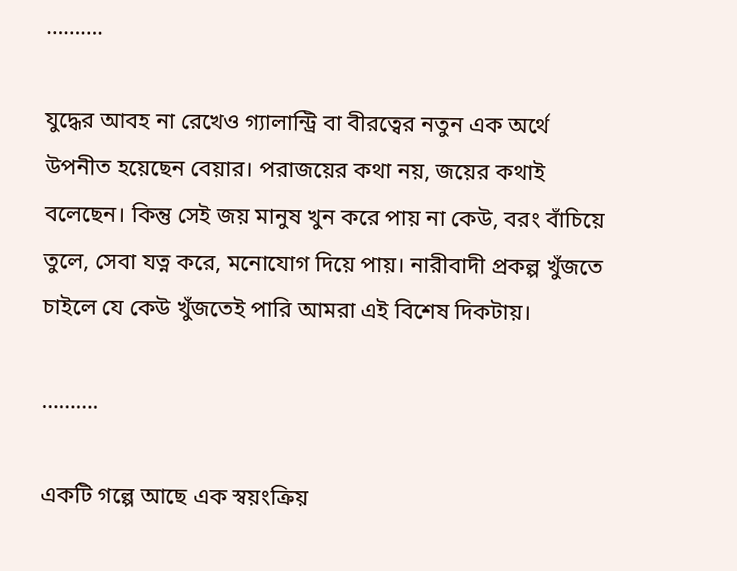……….

যুদ্ধের আবহ না রেখেও গ্যালান্ট্রি বা বীরত্বের নতুন এক অর্থে উপনীত হয়েছেন বেয়ার। পরাজয়ের কথা নয়, জয়ের কথাই বলেছেন। কিন্তু সেই জয় মানুষ খুন করে পায় না কেউ, বরং বাঁচিয়ে তুলে, সেবা যত্ন করে, মনোযোগ দিয়ে পায়। নারীবাদী প্রকল্প খুঁজতে চাইলে যে কেউ খুঁজতেই পারি আমরা এই বিশেষ দিকটায়।

……….

একটি গল্পে আছে এক স্বয়ংক্রিয়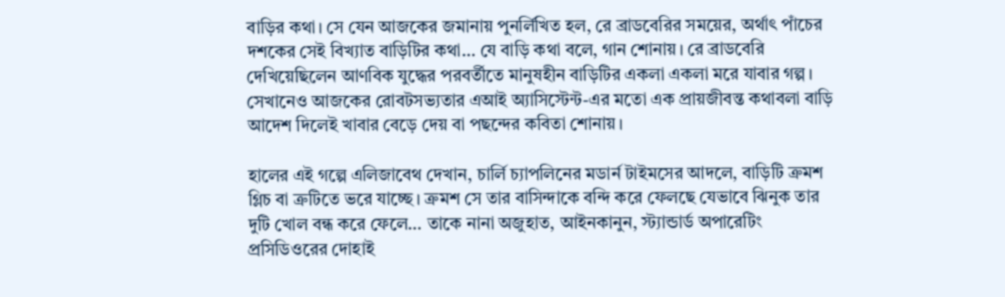বাড়ির কথা। সে যেন আজকের জমানায় পুনর্লিখিত হল, রে ব্রাডবেরির সময়ের, অর্থাৎ পাঁচের দশকের সেই বিখ্যাত বাড়িটির কথা… যে বাড়ি কথা বলে, গান শোনায়। রে ব্রাডবেরি দেখিয়েছিলেন আণবিক যুদ্ধের পরবর্তীতে মানুষহীন বাড়িটির একলা একলা মরে যাবার গল্প। সেখানেও আজকের রোবটসভ্যতার এআই অ্যাসিস্টেন্ট-এর মতো এক প্রায়জীবন্ত কথাবলা বাড়ি আদেশ দিলেই খাবার বেড়ে দেয় বা পছন্দের কবিতা শোনায়।

হালের এই গল্পে এলিজাবেথ দেখান, চার্লি চ্যাপলিনের মডার্ন টাইমসের আদলে, বাড়িটি ক্রমশ গ্লিচ বা ত্রুটিতে ভরে যাচ্ছে। ক্রমশ সে তার বাসিন্দাকে বন্দি করে ফেলছে যেভাবে ঝিনুক তার দুটি খোল বন্ধ করে ফেলে… তাকে নানা অজুহাত, আইনকানুন, স্ট্যান্ডার্ড অপারেটিং প্রসিডিওরের দোহাই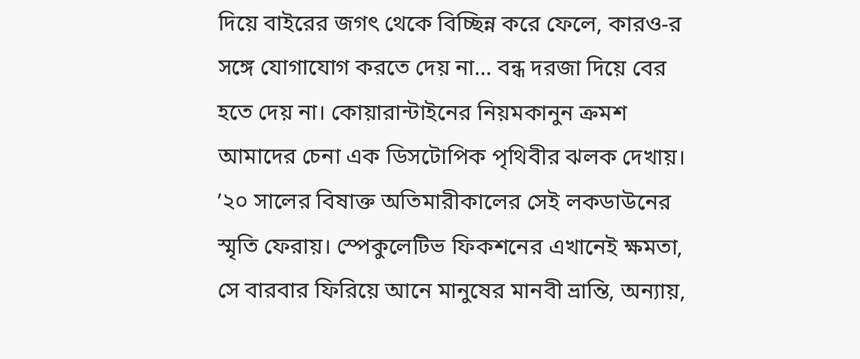দিয়ে বাইরের জগৎ থেকে বিচ্ছিন্ন করে ফেলে, কারও-র সঙ্গে যোগাযোগ করতে দেয় না… বন্ধ দরজা দিয়ে বের হতে দেয় না। কোয়ারান্টাইনের নিয়মকানুন ক্রমশ আমাদের চেনা এক ডিসটোপিক পৃথিবীর ঝলক দেখায়। ’২০ সালের বিষাক্ত অতিমারীকালের সেই লকডাউনের স্মৃতি ফেরায়। স্পেকুলেটিভ ফিকশনের এখানেই ক্ষমতা, সে বারবার ফিরিয়ে আনে মানুষের মানবী ভ্রান্তি, অন্যায়,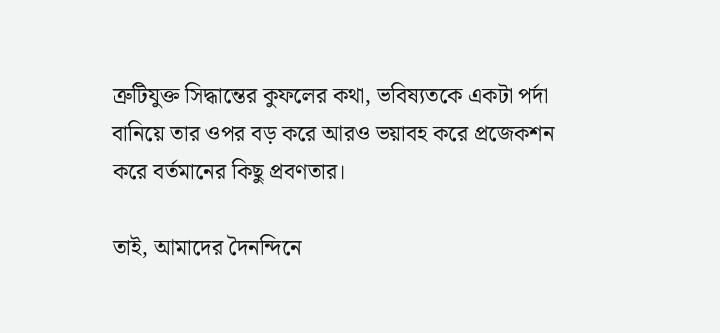ত্রুটিযুক্ত সিদ্ধান্তের কুফলের কথা, ভবিষ্যতকে একটা পর্দা বানিয়ে তার ওপর বড় করে আরও ভয়াবহ করে প্রজেকশন করে বর্তমানের কিছু প্রবণতার।

তাই, আমাদের দৈনন্দিনে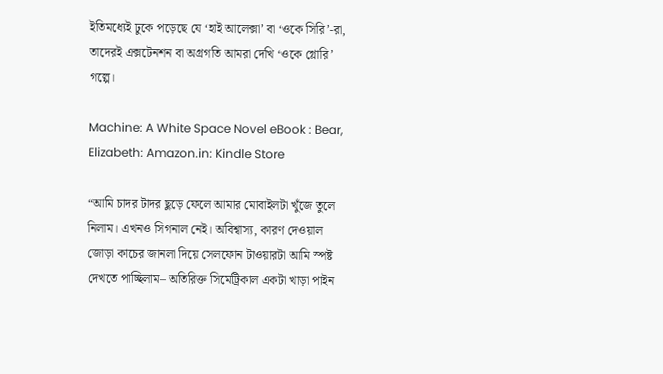ইতিমধ্যেই ঢুকে পড়েছে যে ‘হাই আলেক্সা’ বা ‘ওকে সিরি’-রা, তাদেরই এক্সটেনশন বা অগ্রগতি আমরা দেখি ‘ওকে গ্লোরি’ গল্পে।

Machine: A White Space Novel eBook : Bear, Elizabeth: Amazon.in: Kindle Store

“আমি চাদর টাদর ছুড়ে ফেলে আমার মোবাইলটা খুঁজে তুলে নিলাম। এখনও সিগনাল নেই। অবিশ্বাস্য, কারণ দেওয়াল জোড়া কাচের জানলা দিয়ে সেলফোন টাওয়ারটা আমি স্পষ্ট দেখতে পাচ্ছিলাম– অতিরিক্ত সিমেট্রিকাল একটা খাড়া পাইন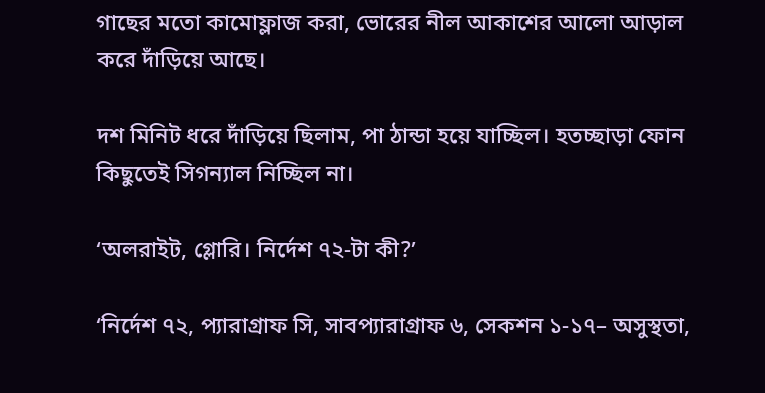গাছের মতো কামোফ্লাজ করা, ভোরের নীল আকাশের আলো আড়াল করে দাঁড়িয়ে আছে।

দশ মিনিট ধরে দাঁড়িয়ে ছিলাম, পা ঠান্ডা হয়ে যাচ্ছিল। হতচ্ছাড়া ফোন কিছুতেই সিগন্যাল নিচ্ছিল না।

‘অলরাইট, গ্লোরি। নির্দেশ ৭২-টা কী?’

‘নির্দেশ ৭২, প্যারাগ্রাফ সি, সাবপ্যারাগ্রাফ ৬, সেকশন ১-১৭– অসুস্থতা,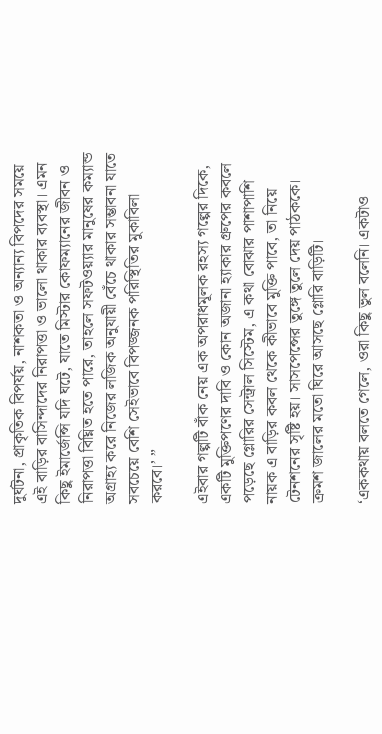দুর্ঘটনা, প্রাকৃতিক বিপর্যয়, নাশকতা ও অন্যান্য বিপদের সময়ে এই বাড়ির বাসিন্দাদের নিরাপত্তা ও ভালো থাকার ব্যবস্থা। এমন কিছু ইমার্জেন্সি যদি ঘটে, যাতে মিস্টার কোফম্যানের জীবন ও নিরাপত্তা বিঘ্নিত হতে পারে, তাহলে সফটওয়্যার মানুষের কম্যান্ড অগ্রাহ্য করে নিজের লজিক অনুযায়ী বেঁচে থাকার সম্ভাবনা যাতে সবচেয়ে বেশি সেইভাবে বিপজ্জনক পরিস্থিতির মুকাবিলা করবে।’ ”

এইবার গল্পটি বাঁক নেয় এক অপরাধমূলক রহস্য গল্পের দিকে, একটি মুক্তিপণের দাবি ও কোন অজানা হ্যাকার গ্রুপের কবলে পড়েছে গ্লোরির সেন্ট্রাল সিস্টেম, এ কথা বোঝার পাশাপাশি নায়ক এ বাড়ির কবল থেকে কীভাবে মুক্তি পাবে, তা নিয়ে টেনশনের সৃষ্টি হয়। সাসপেন্সের তুঙ্গে তুলে দেয় পাঠককে। ক্রমশ জালের মতো ঘিরে আসছে গ্লোরি বাড়িটি।

‘এককথায় বলতে গেলে, ওরা কিছু ভুল বলেনি। একটাও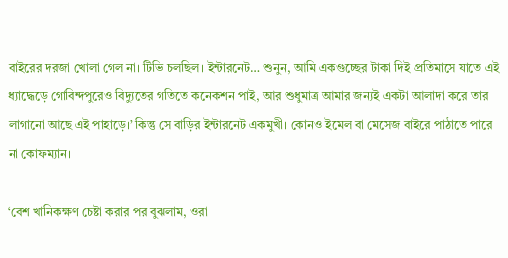বাইরের দরজা খোলা গেল না। টিভি চলছিল। ইন্টারনেট… শুনুন, আমি একগুচ্ছের টাকা দিই প্রতিমাসে যাতে এই ধ্যাদ্ধেড়ে গোবিন্দপুরেও বিদ্যুতের গতিতে কনেকশন পাই, আর শুধুমাত্র আমার জন্যই একটা আলাদা করে তার লাগানো আছে এই পাহাড়ে।’ কিন্তু সে বাড়ির ইন্টারনেট একমুখী। কোনও ইমেল বা মেসেজ বাইরে পাঠাতে পারে না কোফম্যান।

‘বেশ খানিকক্ষণ চেষ্টা করার পর বুঝলাম, ওরা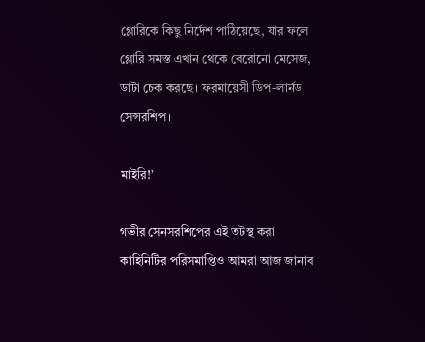গ্লোরিকে কিছু নির্দেশ পাঠিয়েছে, যার ফলে গ্লোরি সমস্ত এখান থেকে বেরোনো মেসেজ, ডাটা চেক করছে। ফরমায়েসী ডিপ-লার্নড সেন্সরশিপ।

মাইরি!’

গভীর সেনসরশিপের এই তটস্থ করা কাহিনিটির পরিসমাপ্তিও আমরা আজ জানাব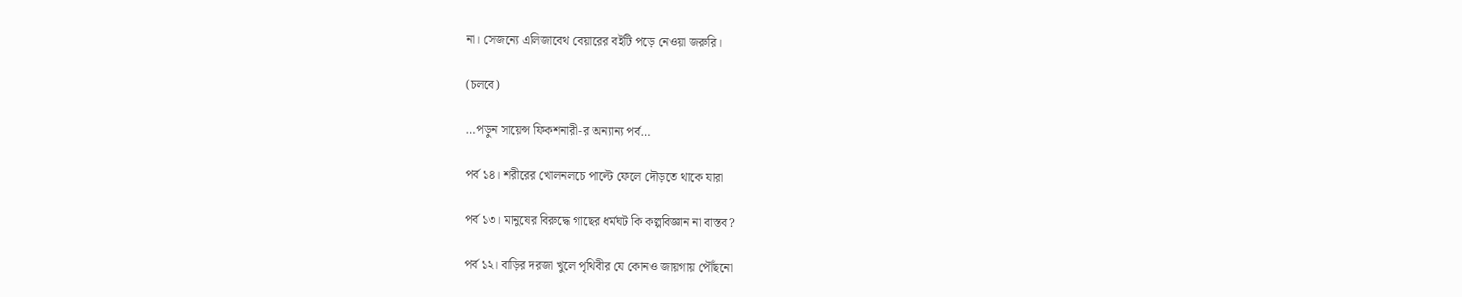না। সেজন্যে এলিজাবেথ বেয়ারের বইটি পড়ে নেওয়া জরুরি।

(চলবে)

…পড়ুন সায়েন্স ফিকশনারী-র অন্যান্য পর্ব…

পর্ব ১৪। শরীরের খোলনলচে পাল্টে ফেলে দৌড়তে থাকে যারা

পর্ব ১৩। মানুষের বিরুদ্ধে গাছের ধর্মঘট কি কল্পবিজ্ঞান না বাস্তব?

পর্ব ১২। বাড়ির দরজা খুলে পৃথিবীর যে কোনও জায়গায় পৌঁছনো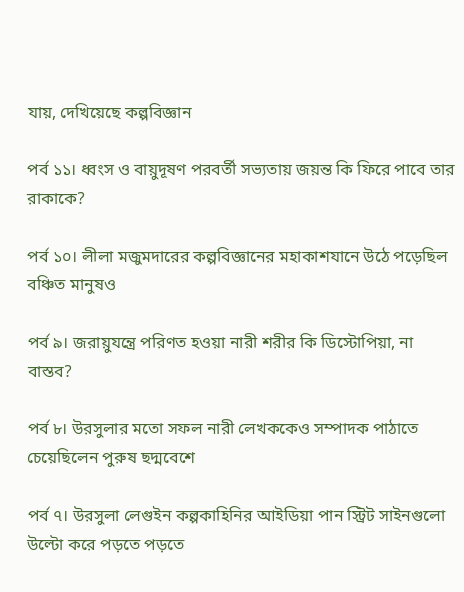যায়, দেখিয়েছে কল্পবিজ্ঞান

পর্ব ১১। ধ্বংস ও বায়ুদূষণ পরবর্তী সভ্যতায় জয়ন্ত কি ফিরে পাবে তার রাকাকে?

পর্ব ১০। লীলা মজুমদারের কল্পবিজ্ঞানের মহাকাশযানে উঠে পড়েছিল বঞ্চিত মানুষও

পর্ব ৯। জরায়ুযন্ত্রে পরিণত হওয়া নারী শরীর কি ডিস্টোপিয়া, না বাস্তব?

পর্ব ৮। উরসুলার মতো সফল নারী লেখককেও সম্পাদক পাঠাতে চেয়েছিলেন পুরুষ ছদ্মবেশে

পর্ব ৭। উরসুলা লেগুইন কল্পকাহিনির আইডিয়া পান স্ট্রিট সাইনগুলো উল্টো করে পড়তে পড়তে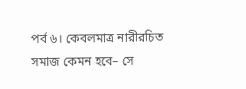পর্ব ৬। কেবলমাত্র নারীরচিত সমাজ কেমন হবে– সে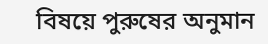বিষয়ে পুরুষের অনুমান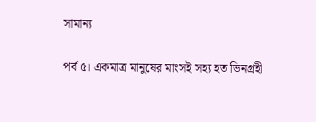সামান্য

পর্ব ৫। একমাত্র মানুষের মাংসই সহ্য হত ভিনগ্রহী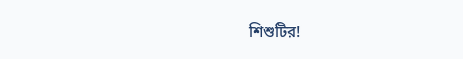শিশুটির!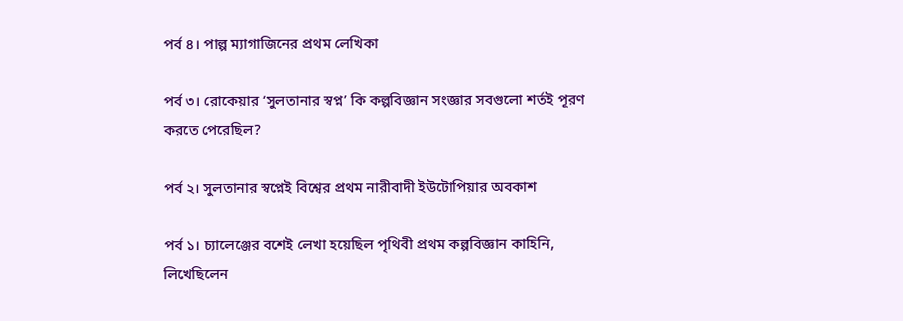পর্ব ৪। পাল্প ম্যাগাজিনের প্রথম লেখিকা

পর্ব ৩। রোকেয়ার ‘সুলতানার স্বপ্ন’ কি কল্পবিজ্ঞান সংজ্ঞার সবগুলো শর্তই পূরণ করতে পেরেছিল?

পর্ব ২। সুলতানার স্বপ্নেই বিশ্বের প্রথম নারীবাদী ইউটোপিয়ার অবকাশ

পর্ব ১। চ্যালেঞ্জের বশেই লেখা হয়েছিল পৃথিবী প্রথম কল্পবিজ্ঞান কাহিনি, লিখেছিলেন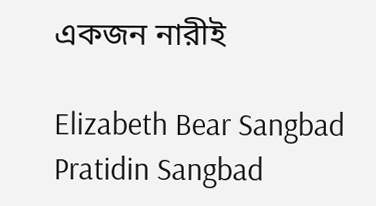একজন নারীই

Elizabeth Bear Sangbad Pratidin Sangbad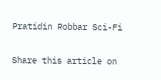Pratidin Robbar Sci-Fi

Share this article on